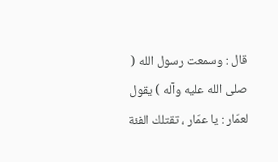قال : وسمعت رسول الله ( صلى الله عليه وآله ) يقول لعمّار : يا عمّار ، تقتلك الفئة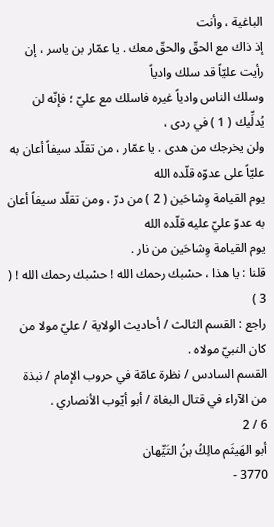الباغية ، وأنت
إذ ذاك مع الحقّ والحقّ معك . يا عمّار بن ياسر ، إن رأيت عليّاً قد سلك وادياً
وسلك الناس وادياً غيره فاسلك مع عليّ ؛ فإنّه لن يُدلِّيك ( 1 ) في ردى ،
ولن يخرجك من هدى . يا عمّار ، من تقلّد سيفاً أعان به عليّاً على عدوّه قلّده الله
يوم القيامة وِشاحَين ( 2 ) من درّ ، ومن تقلّد سيفاً أعان به عدوّ عليّ عليه قلّده الله
يوم القيامة وِشاحَين من نار .
قلنا : يا هذا ، حسْبك رحمك الله ! حسْبك رحمك الله ! ( 3 )
راجع : القسم الثالث / أحاديث الولاية / عليّ مولا من كان النبيّ مولاه .
القسم السادس / نظرة عامّة في حروب الإمام / نبذة من الآراء في قتال البغاة / أبو أيّوب الأنصاري .
6 / 2
أبو الهَيثَم مالِكُ بنُ التَيِّهان
3770 -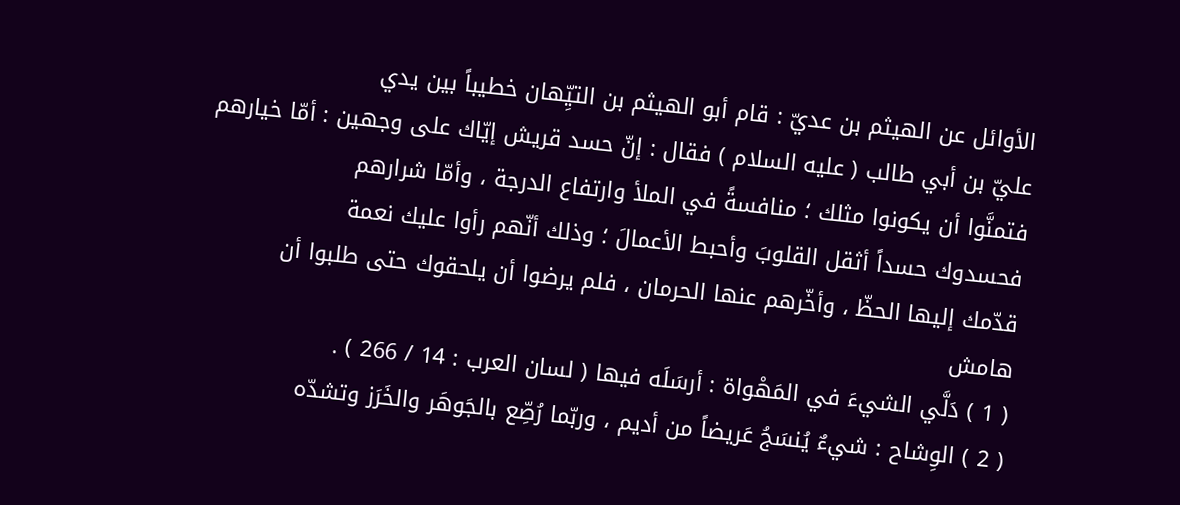الأوائل عن الهيثم بن عديّ : قام أبو الهيثم بن التيِّهان خطيباً بين يدي
عليّ بن أبي طالب ( عليه السلام ) فقال : إنّ حسد قريش إيّاك على وجهين : أمّا خيارهم
فتمنَّوا أن يكونوا مثلك ؛ منافسةً في الملأ وارتفاع الدرجة ، وأمّا شرارهم
فحسدوك حسداً أثقل القلوبَ وأحبط الأعمالَ ؛ وذلك أنّهم رأوا عليك نعمة
قدّمك إليها الحظّ ، وأخّرهم عنها الحرمان ، فلم يرضوا أن يلحقوك حتى طلبوا أن
هامش
( 1 ) دَلَّي الشيءَ في المَهْواة : أرسَلَه فيها ( لسان العرب : 14 / 266 ) .
( 2 ) الوِشاح : شيءٌ يُنسَجُ عَريضاً من أديم ، وربّما رُصِّع بالجَوهَر والخَرَز وتشدّه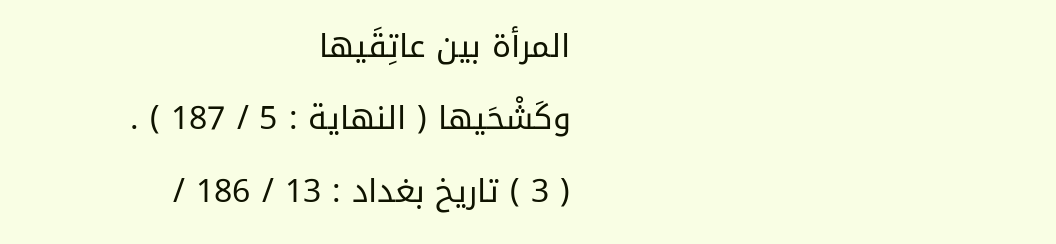المرأة بين عاتِقَيها
وكَشْحَيها ( النهاية : 5 / 187 ) .
( 3 ) تاريخ بغداد : 13 / 186 /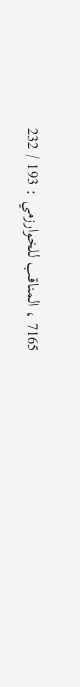7165 ، المناقب للخوارزمي : 193 / 232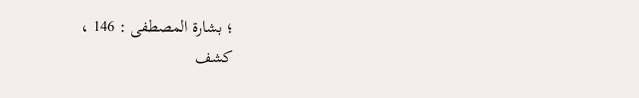؛ بشارة المصطفى : 146 ،
كشف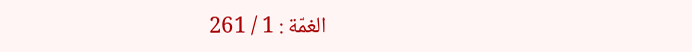الغمّة : 1 / 261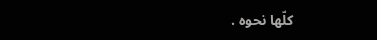كلّها نحوه .